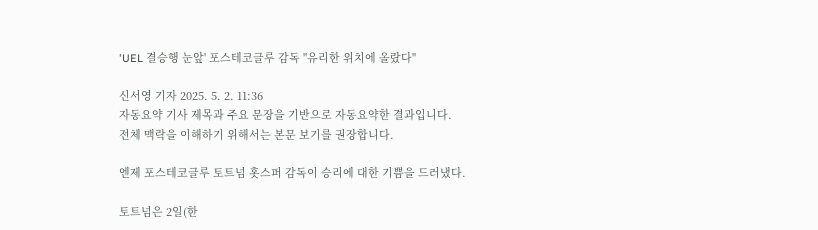'UEL 결승행 눈앞' 포스테코글루 감독 "유리한 위치에 올랐다"

신서영 기자 2025. 5. 2. 11:36
자동요약 기사 제목과 주요 문장을 기반으로 자동요약한 결과입니다.
전체 맥락을 이해하기 위해서는 본문 보기를 권장합니다.

엔제 포스테코글루 토트넘 홋스퍼 감독이 승리에 대한 기쁨을 드러냈다.

토트넘은 2일(한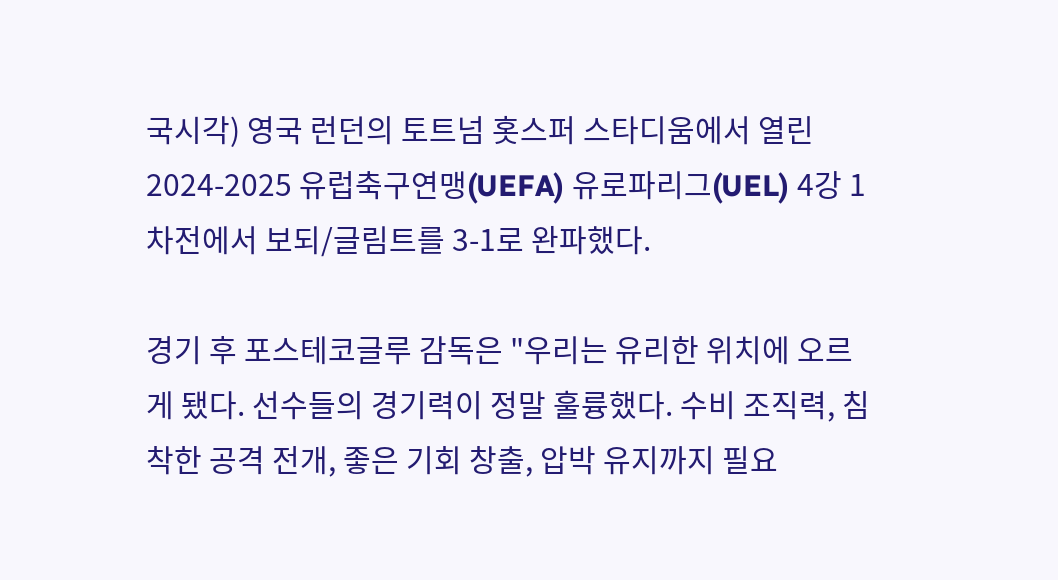국시각) 영국 런던의 토트넘 홋스퍼 스타디움에서 열린 2024-2025 유럽축구연맹(UEFA) 유로파리그(UEL) 4강 1차전에서 보되/글림트를 3-1로 완파했다.

경기 후 포스테코글루 감독은 "우리는 유리한 위치에 오르게 됐다. 선수들의 경기력이 정말 훌륭했다. 수비 조직력, 침착한 공격 전개, 좋은 기회 창출, 압박 유지까지 필요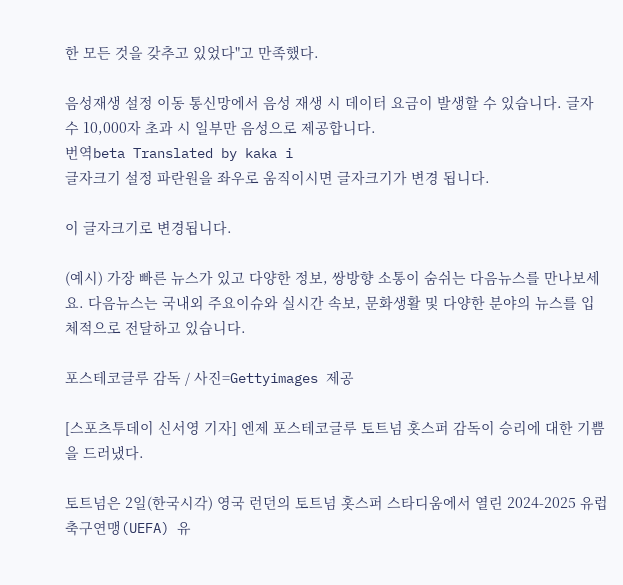한 모든 것을 갖추고 있었다"고 만족했다.

음성재생 설정 이동 통신망에서 음성 재생 시 데이터 요금이 발생할 수 있습니다. 글자 수 10,000자 초과 시 일부만 음성으로 제공합니다.
번역beta Translated by kaka i
글자크기 설정 파란원을 좌우로 움직이시면 글자크기가 변경 됩니다.

이 글자크기로 변경됩니다.

(예시) 가장 빠른 뉴스가 있고 다양한 정보, 쌍방향 소통이 숨쉬는 다음뉴스를 만나보세요. 다음뉴스는 국내외 주요이슈와 실시간 속보, 문화생활 및 다양한 분야의 뉴스를 입체적으로 전달하고 있습니다.

포스테코글루 감독 / 사진=Gettyimages 제공

[스포츠투데이 신서영 기자] 엔제 포스테코글루 토트넘 홋스퍼 감독이 승리에 대한 기쁨을 드러냈다.

토트넘은 2일(한국시각) 영국 런던의 토트넘 홋스퍼 스타디움에서 열린 2024-2025 유럽축구연맹(UEFA) 유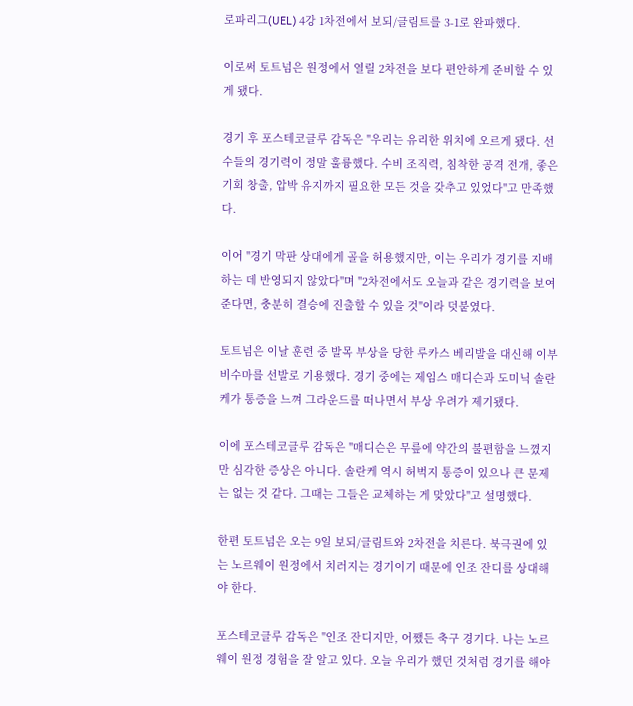로파리그(UEL) 4강 1차전에서 보되/글림트를 3-1로 완파했다.

이로써 토트넘은 원정에서 열릴 2차전을 보다 편안하게 준비할 수 있게 됐다.

경기 후 포스테코글루 감독은 "우리는 유리한 위치에 오르게 됐다. 선수들의 경기력이 정말 훌륭했다. 수비 조직력, 침착한 공격 전개, 좋은 기회 창출, 압박 유지까지 필요한 모든 것을 갖추고 있었다"고 만족했다.

이어 "경기 막판 상대에게 골을 허용했지만, 이는 우리가 경기를 지배하는 데 반영되지 않았다"며 "2차전에서도 오늘과 같은 경기력을 보여준다면, 충분히 결승에 진출할 수 있을 것"이라 덧붙였다.

토트넘은 이날 훈련 중 발목 부상을 당한 루카스 베리발을 대신해 이부 비수마를 선발로 기용했다. 경기 중에는 제임스 매디슨과 도미닉 솔란케가 통증을 느껴 그라운드를 떠나면서 부상 우려가 제기됐다.

이에 포스테코글루 감독은 "매디슨은 무릎에 약간의 불편함을 느꼈지만 심각한 증상은 아니다. 솔란케 역시 허벅지 통증이 있으나 큰 문제는 없는 것 같다. 그때는 그들은 교체하는 게 맞았다"고 설명했다.

한편 토트넘은 오는 9일 보되/글림트와 2차전을 치른다. 북극권에 있는 노르웨이 원정에서 치러지는 경기이기 때문에 인조 잔디를 상대해야 한다.

포스테코글루 감독은 "인조 잔디지만, 어쨌든 축구 경기다. 나는 노르웨이 원정 경험을 잘 알고 있다. 오늘 우리가 했던 것처럼 경기를 해야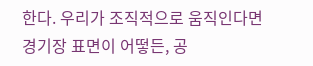한다. 우리가 조직적으로 움직인다면 경기장 표면이 어떻든, 공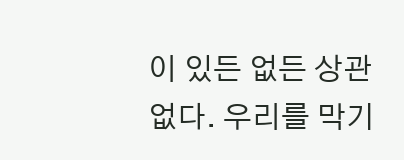이 있든 없든 상관 없다. 우리를 막기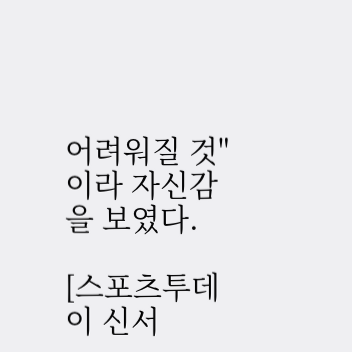어려워질 것"이라 자신감을 보였다.

[스포츠투데이 신서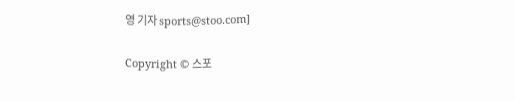영 기자 sports@stoo.com]

Copyright © 스포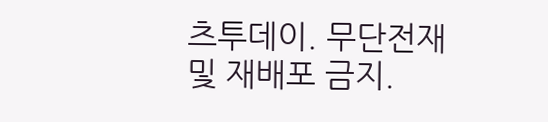츠투데이. 무단전재 및 재배포 금지.